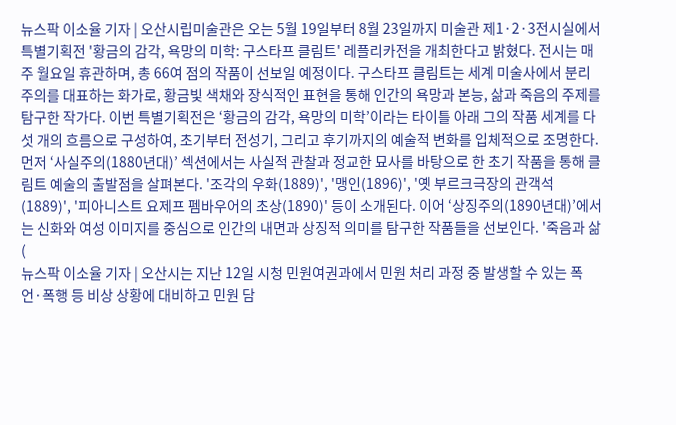뉴스팍 이소율 기자 | 오산시립미술관은 오는 5월 19일부터 8월 23일까지 미술관 제1·2·3전시실에서 특별기획전 '황금의 감각, 욕망의 미학: 구스타프 클림트' 레플리카전을 개최한다고 밝혔다. 전시는 매주 월요일 휴관하며, 총 66여 점의 작품이 선보일 예정이다. 구스타프 클림트는 세계 미술사에서 분리주의를 대표하는 화가로, 황금빛 색채와 장식적인 표현을 통해 인간의 욕망과 본능, 삶과 죽음의 주제를 탐구한 작가다. 이번 특별기획전은 ‘황금의 감각, 욕망의 미학’이라는 타이틀 아래 그의 작품 세계를 다섯 개의 흐름으로 구성하여, 초기부터 전성기, 그리고 후기까지의 예술적 변화를 입체적으로 조명한다. 먼저 ‘사실주의(1880년대)’ 섹션에서는 사실적 관찰과 정교한 묘사를 바탕으로 한 초기 작품을 통해 클림트 예술의 출발점을 살펴본다. '조각의 우화(1889)', '맹인(1896)', '옛 부르크극장의 관객석(1889)', '피아니스트 요제프 펨바우어의 초상(1890)' 등이 소개된다. 이어 ‘상징주의(1890년대)’에서는 신화와 여성 이미지를 중심으로 인간의 내면과 상징적 의미를 탐구한 작품들을 선보인다. '죽음과 삶(
뉴스팍 이소율 기자 | 오산시는 지난 12일 시청 민원여권과에서 민원 처리 과정 중 발생할 수 있는 폭언·폭행 등 비상 상황에 대비하고 민원 담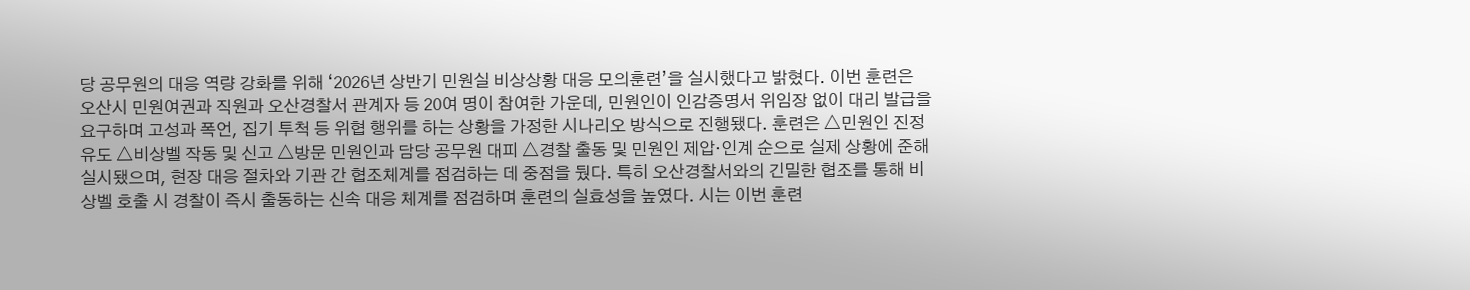당 공무원의 대응 역량 강화를 위해 ‘2026년 상반기 민원실 비상상황 대응 모의훈련’을 실시했다고 밝혔다. 이번 훈련은 오산시 민원여권과 직원과 오산경찰서 관계자 등 20여 명이 참여한 가운데, 민원인이 인감증명서 위임장 없이 대리 발급을 요구하며 고성과 폭언, 집기 투척 등 위협 행위를 하는 상황을 가정한 시나리오 방식으로 진행됐다. 훈련은 △민원인 진정 유도 △비상벨 작동 및 신고 △방문 민원인과 담당 공무원 대피 △경찰 출동 및 민원인 제압·인계 순으로 실제 상황에 준해 실시됐으며, 현장 대응 절차와 기관 간 협조체계를 점검하는 데 중점을 뒀다. 특히 오산경찰서와의 긴밀한 협조를 통해 비상벨 호출 시 경찰이 즉시 출동하는 신속 대응 체계를 점검하며 훈련의 실효성을 높였다. 시는 이번 훈련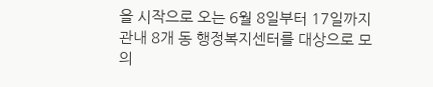을 시작으로 오는 6월 8일부터 17일까지 관내 8개 동 행정복지센터를 대상으로 모의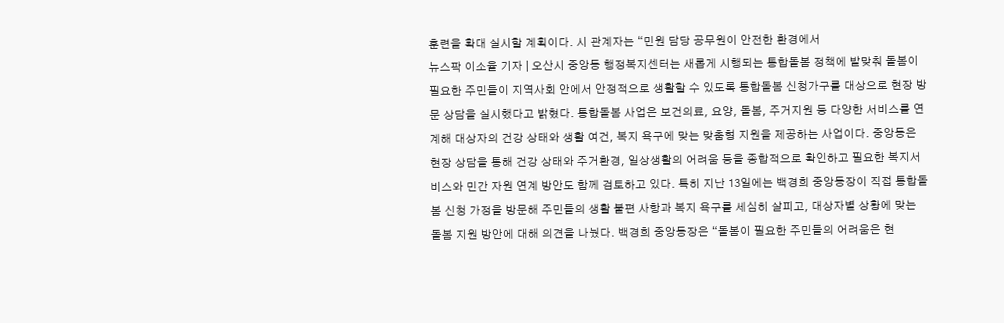훈련을 확대 실시할 계획이다. 시 관계자는 “민원 담당 공무원이 안전한 환경에서
뉴스팍 이소율 기자 | 오산시 중앙동 행정복지센터는 새롭게 시행되는 통합돌봄 정책에 발맞춰 돌봄이 필요한 주민들이 지역사회 안에서 안정적으로 생활할 수 있도록 통합돌봄 신청가구를 대상으로 현장 방문 상담을 실시했다고 밝혔다. 통합돌봄 사업은 보건의료, 요양, 돌봄, 주거지원 등 다양한 서비스를 연계해 대상자의 건강 상태와 생활 여건, 복지 욕구에 맞는 맞춤형 지원을 제공하는 사업이다. 중앙동은 현장 상담을 통해 건강 상태와 주거환경, 일상생활의 어려움 등을 종합적으로 확인하고 필요한 복지서비스와 민간 자원 연계 방안도 함께 검토하고 있다. 특히 지난 13일에는 백경희 중앙동장이 직접 통합돌봄 신청 가정을 방문해 주민들의 생활 불편 사항과 복지 욕구를 세심히 살피고, 대상자별 상황에 맞는 돌봄 지원 방안에 대해 의견을 나눴다. 백경희 중앙동장은 “돌봄이 필요한 주민들의 어려움은 현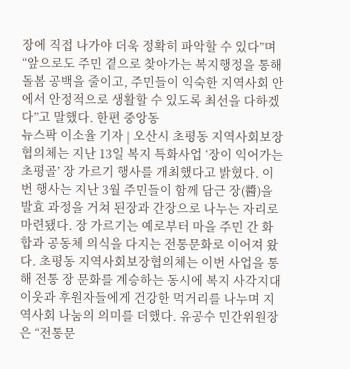장에 직접 나가야 더욱 정확히 파악할 수 있다”며 “앞으로도 주민 곁으로 찾아가는 복지행정을 통해 돌봄 공백을 줄이고, 주민들이 익숙한 지역사회 안에서 안정적으로 생활할 수 있도록 최선을 다하겠다”고 말했다. 한편 중앙동
뉴스팍 이소율 기자 | 오산시 초평동 지역사회보장협의체는 지난 13일 복지 특화사업 ‘장이 익어가는 초평골’ 장 가르기 행사를 개최했다고 밝혔다. 이번 행사는 지난 3월 주민들이 함께 담근 장(醬)을 발효 과정을 거쳐 된장과 간장으로 나누는 자리로 마련됐다. 장 가르기는 예로부터 마을 주민 간 화합과 공동체 의식을 다지는 전통문화로 이어져 왔다. 초평동 지역사회보장협의체는 이번 사업을 통해 전통 장 문화를 계승하는 동시에 복지 사각지대 이웃과 후원자들에게 건강한 먹거리를 나누며 지역사회 나눔의 의미를 더했다. 유공수 민간위원장은 “전통문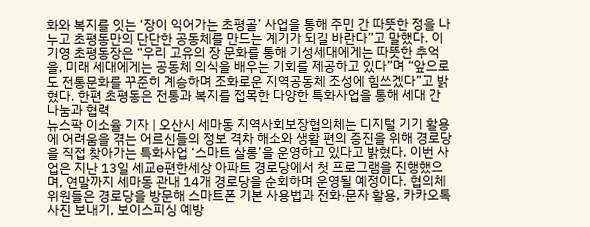화와 복지를 잇는 ‘장이 익어가는 초평골’ 사업을 통해 주민 간 따뜻한 정을 나누고 초평동만의 단단한 공동체를 만드는 계기가 되길 바란다”고 말했다. 이기영 초평동장은 “우리 고유의 장 문화를 통해 기성세대에게는 따뜻한 추억을, 미래 세대에게는 공동체 의식을 배우는 기회를 제공하고 있다”며 “앞으로도 전통문화를 꾸준히 계승하며 조화로운 지역공동체 조성에 힘쓰겠다”고 밝혔다. 한편 초평동은 전통과 복지를 접목한 다양한 특화사업을 통해 세대 간 나눔과 협력
뉴스팍 이소율 기자 | 오산시 세마동 지역사회보장협의체는 디지털 기기 활용에 어려움을 겪는 어르신들의 정보 격차 해소와 생활 편의 증진을 위해 경로당을 직접 찾아가는 특화사업 ‘스마트 살롱’을 운영하고 있다고 밝혔다. 이번 사업은 지난 13일 세교e편한세상 아파트 경로당에서 첫 프로그램을 진행했으며, 연말까지 세마동 관내 14개 경로당을 순회하며 운영될 예정이다. 협의체 위원들은 경로당을 방문해 스마트폰 기본 사용법과 전화·문자 활용, 카카오톡 사진 보내기, 보이스피싱 예방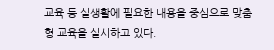교육 등 실생활에 필요한 내용을 중심으로 맞춤형 교육을 실시하고 있다.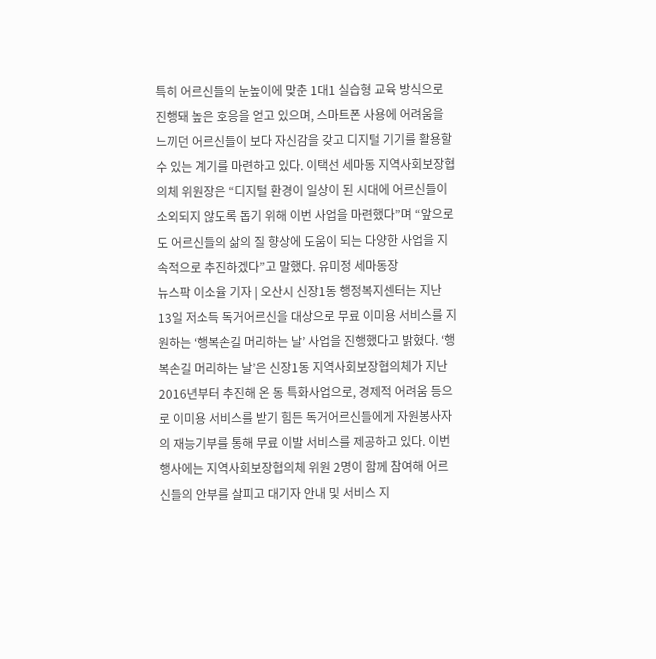특히 어르신들의 눈높이에 맞춘 1대1 실습형 교육 방식으로 진행돼 높은 호응을 얻고 있으며, 스마트폰 사용에 어려움을 느끼던 어르신들이 보다 자신감을 갖고 디지털 기기를 활용할 수 있는 계기를 마련하고 있다. 이택선 세마동 지역사회보장협의체 위원장은 “디지털 환경이 일상이 된 시대에 어르신들이 소외되지 않도록 돕기 위해 이번 사업을 마련했다”며 “앞으로도 어르신들의 삶의 질 향상에 도움이 되는 다양한 사업을 지속적으로 추진하겠다”고 말했다. 유미정 세마동장
뉴스팍 이소율 기자 | 오산시 신장1동 행정복지센터는 지난 13일 저소득 독거어르신을 대상으로 무료 이미용 서비스를 지원하는 ‘행복손길 머리하는 날’ 사업을 진행했다고 밝혔다. ‘행복손길 머리하는 날’은 신장1동 지역사회보장협의체가 지난 2016년부터 추진해 온 동 특화사업으로, 경제적 어려움 등으로 이미용 서비스를 받기 힘든 독거어르신들에게 자원봉사자의 재능기부를 통해 무료 이발 서비스를 제공하고 있다. 이번 행사에는 지역사회보장협의체 위원 2명이 함께 참여해 어르신들의 안부를 살피고 대기자 안내 및 서비스 지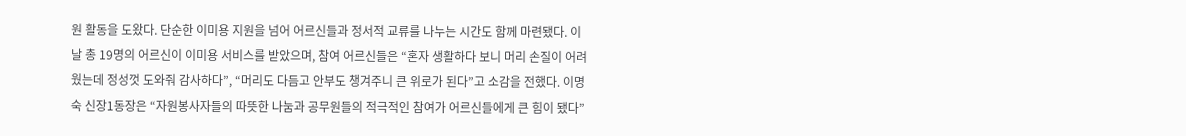원 활동을 도왔다. 단순한 이미용 지원을 넘어 어르신들과 정서적 교류를 나누는 시간도 함께 마련됐다. 이날 총 19명의 어르신이 이미용 서비스를 받았으며, 참여 어르신들은 “혼자 생활하다 보니 머리 손질이 어려웠는데 정성껏 도와줘 감사하다”, “머리도 다듬고 안부도 챙겨주니 큰 위로가 된다”고 소감을 전했다. 이명숙 신장1동장은 “자원봉사자들의 따뜻한 나눔과 공무원들의 적극적인 참여가 어르신들에게 큰 힘이 됐다”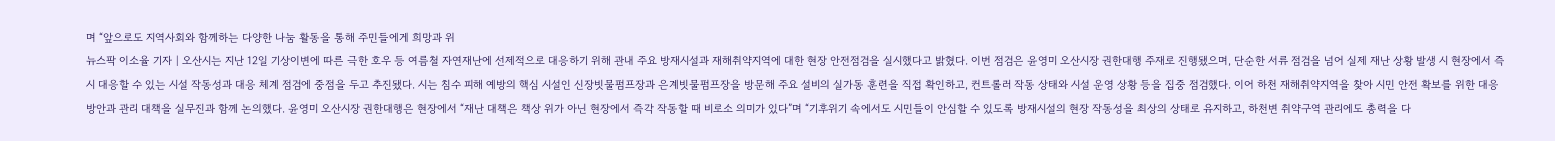며 “앞으로도 지역사회와 함께하는 다양한 나눔 활동을 통해 주민들에게 희망과 위
뉴스팍 이소율 기자 | 오산시는 지난 12일 기상이변에 따른 극한 호우 등 여름철 자연재난에 선제적으로 대응하기 위해 관내 주요 방재시설과 재해취약지역에 대한 현장 안전점검을 실시했다고 밝혔다. 이번 점검은 윤영미 오산시장 권한대행 주재로 진행됐으며, 단순한 서류 점검을 넘어 실제 재난 상황 발생 시 현장에서 즉시 대응할 수 있는 시설 작동성과 대응 체계 점검에 중점을 두고 추진됐다. 시는 침수 피해 예방의 핵심 시설인 신장빗물펌프장과 은계빗물펌프장을 방문해 주요 설비의 실가동 훈련을 직접 확인하고, 컨트롤러 작동 상태와 시설 운영 상황 등을 집중 점검했다. 이어 하천 재해취약지역을 찾아 시민 안전 확보를 위한 대응 방안과 관리 대책을 실무진과 함께 논의했다. 윤영미 오산시장 권한대행은 현장에서 “재난 대책은 책상 위가 아닌 현장에서 즉각 작동할 때 비로소 의미가 있다”며 “기후위기 속에서도 시민들이 안심할 수 있도록 방재시설의 현장 작동성을 최상의 상태로 유지하고, 하천변 취약구역 관리에도 총력을 다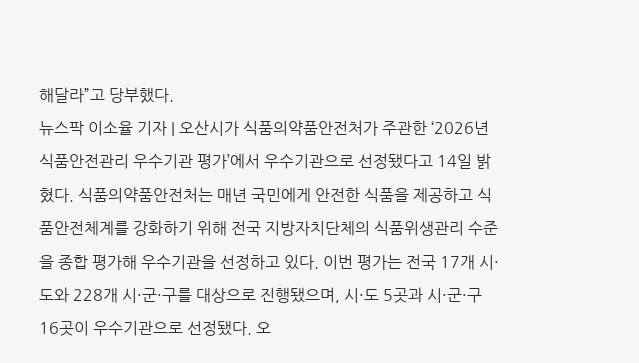해달라”고 당부했다.
뉴스팍 이소율 기자 | 오산시가 식품의약품안전처가 주관한 ‘2026년 식품안전관리 우수기관 평가’에서 우수기관으로 선정됐다고 14일 밝혔다. 식품의약품안전처는 매년 국민에게 안전한 식품을 제공하고 식품안전체계를 강화하기 위해 전국 지방자치단체의 식품위생관리 수준을 종합 평가해 우수기관을 선정하고 있다. 이번 평가는 전국 17개 시·도와 228개 시·군·구를 대상으로 진행됐으며, 시·도 5곳과 시·군·구 16곳이 우수기관으로 선정됐다. 오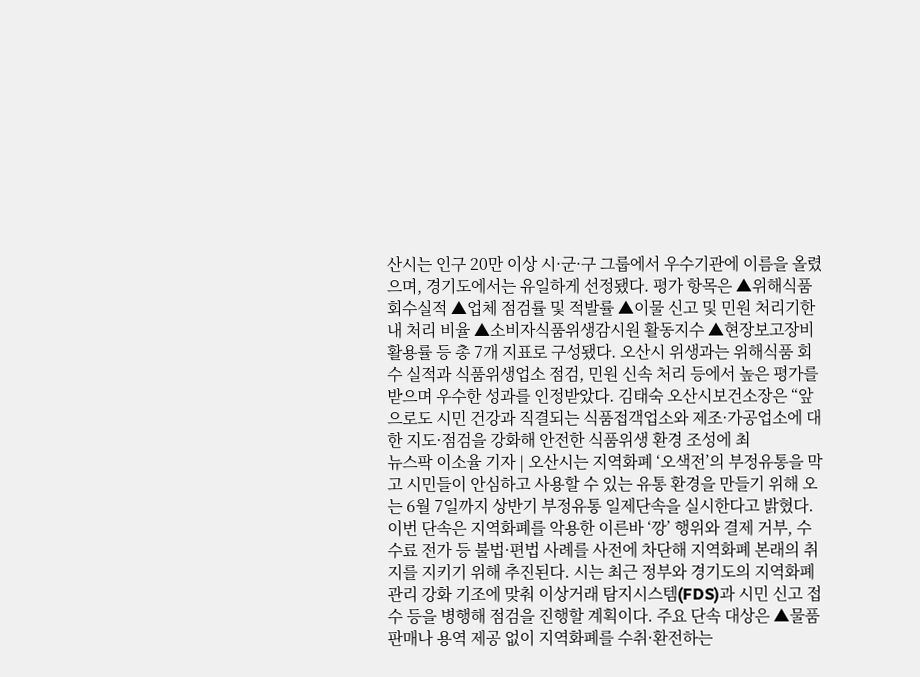산시는 인구 20만 이상 시·군·구 그룹에서 우수기관에 이름을 올렸으며, 경기도에서는 유일하게 선정됐다. 평가 항목은 ▲위해식품 회수실적 ▲업체 점검률 및 적발률 ▲이물 신고 및 민원 처리기한 내 처리 비율 ▲소비자식품위생감시원 활동지수 ▲현장보고장비 활용률 등 총 7개 지표로 구성됐다. 오산시 위생과는 위해식품 회수 실적과 식품위생업소 점검, 민원 신속 처리 등에서 높은 평가를 받으며 우수한 성과를 인정받았다. 김태숙 오산시보건소장은 “앞으로도 시민 건강과 직결되는 식품접객업소와 제조·가공업소에 대한 지도·점검을 강화해 안전한 식품위생 환경 조성에 최
뉴스팍 이소율 기자 | 오산시는 지역화폐 ‘오색전’의 부정유통을 막고 시민들이 안심하고 사용할 수 있는 유통 환경을 만들기 위해 오는 6월 7일까지 상반기 부정유통 일제단속을 실시한다고 밝혔다. 이번 단속은 지역화폐를 악용한 이른바 ‘깡’ 행위와 결제 거부, 수수료 전가 등 불법·편법 사례를 사전에 차단해 지역화폐 본래의 취지를 지키기 위해 추진된다. 시는 최근 정부와 경기도의 지역화폐 관리 강화 기조에 맞춰 이상거래 탐지시스템(FDS)과 시민 신고 접수 등을 병행해 점검을 진행할 계획이다. 주요 단속 대상은 ▲물품 판매나 용역 제공 없이 지역화폐를 수취·환전하는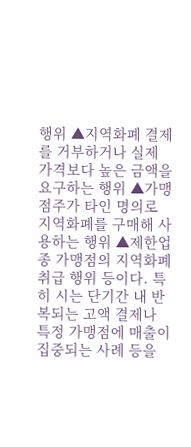행위 ▲지역화폐 결제를 거부하거나 실제 가격보다 높은 금액을 요구하는 행위 ▲가맹점주가 타인 명의로 지역화폐를 구매해 사용하는 행위 ▲제한업종 가맹점의 지역화폐 취급 행위 등이다. 특히 시는 단기간 내 반복되는 고액 결제나 특정 가맹점에 매출이 집중되는 사례 등을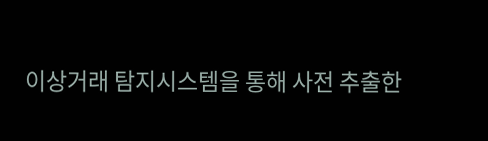이상거래 탐지시스템을 통해 사전 추출한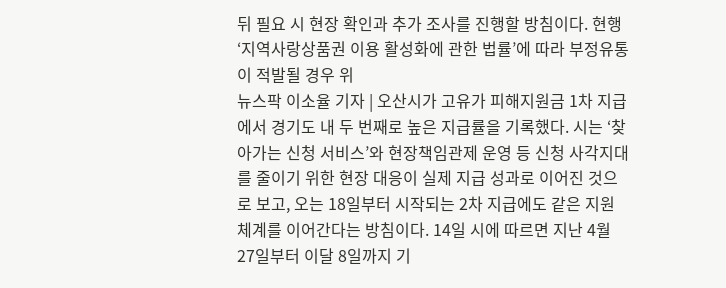뒤 필요 시 현장 확인과 추가 조사를 진행할 방침이다. 현행 ‘지역사랑상품권 이용 활성화에 관한 법률’에 따라 부정유통이 적발될 경우 위
뉴스팍 이소율 기자 | 오산시가 고유가 피해지원금 1차 지급에서 경기도 내 두 번째로 높은 지급률을 기록했다. 시는 ‘찾아가는 신청 서비스’와 현장책임관제 운영 등 신청 사각지대를 줄이기 위한 현장 대응이 실제 지급 성과로 이어진 것으로 보고, 오는 18일부터 시작되는 2차 지급에도 같은 지원 체계를 이어간다는 방침이다. 14일 시에 따르면 지난 4월 27일부터 이달 8일까지 기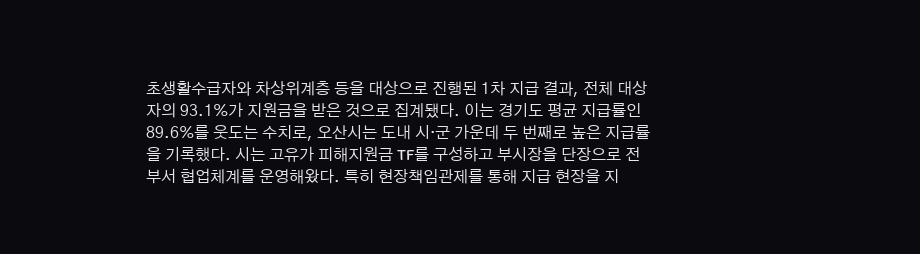초생활수급자와 차상위계층 등을 대상으로 진행된 1차 지급 결과, 전체 대상자의 93.1%가 지원금을 받은 것으로 집계됐다. 이는 경기도 평균 지급률인 89.6%를 웃도는 수치로, 오산시는 도내 시·군 가운데 두 번째로 높은 지급률을 기록했다. 시는 고유가 피해지원금 TF를 구성하고 부시장을 단장으로 전 부서 협업체계를 운영해왔다. 특히 현장책임관제를 통해 지급 현장을 지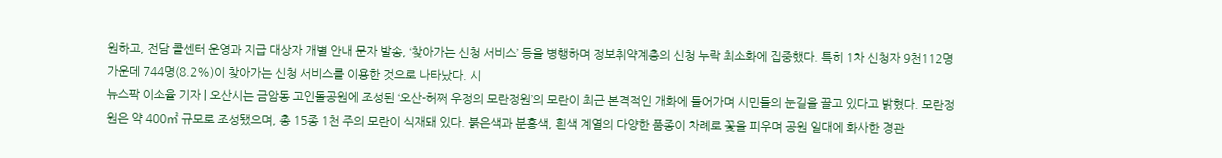원하고, 전담 콜센터 운영과 지급 대상자 개별 안내 문자 발송, ‘찾아가는 신청 서비스’ 등을 병행하며 정보취약계층의 신청 누락 최소화에 집중했다. 특히 1차 신청자 9천112명 가운데 744명(8.2%)이 찾아가는 신청 서비스를 이용한 것으로 나타났다. 시
뉴스팍 이소율 기자 | 오산시는 금암동 고인돌공원에 조성된 ‘오산-허쩌 우정의 모란정원’의 모란이 최근 본격적인 개화에 들어가며 시민들의 눈길을 끌고 있다고 밝혔다. 모란정원은 약 400㎡ 규모로 조성됐으며, 총 15종 1천 주의 모란이 식재돼 있다. 붉은색과 분홍색, 흰색 계열의 다양한 품종이 차례로 꽃을 피우며 공원 일대에 화사한 경관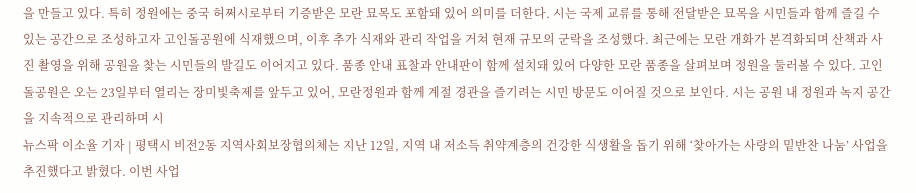을 만들고 있다. 특히 정원에는 중국 허쩌시로부터 기증받은 모란 묘목도 포함돼 있어 의미를 더한다. 시는 국제 교류를 통해 전달받은 묘목을 시민들과 함께 즐길 수 있는 공간으로 조성하고자 고인돌공원에 식재했으며, 이후 추가 식재와 관리 작업을 거쳐 현재 규모의 군락을 조성했다. 최근에는 모란 개화가 본격화되며 산책과 사진 촬영을 위해 공원을 찾는 시민들의 발길도 이어지고 있다. 품종 안내 표찰과 안내판이 함께 설치돼 있어 다양한 모란 품종을 살펴보며 정원을 둘러볼 수 있다. 고인돌공원은 오는 23일부터 열리는 장미빛축제를 앞두고 있어, 모란정원과 함께 계절 경관을 즐기려는 시민 방문도 이어질 것으로 보인다. 시는 공원 내 정원과 녹지 공간을 지속적으로 관리하며 시
뉴스팍 이소율 기자 | 평택시 비전2동 지역사회보장협의체는 지난 12일, 지역 내 저소득 취약계층의 건강한 식생활을 돕기 위해 ‘찾아가는 사랑의 밑반찬 나눔’ 사업을 추진했다고 밝혔다. 이번 사업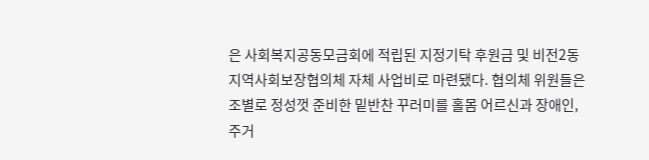은 사회복지공동모금회에 적립된 지정기탁 후원금 및 비전2동 지역사회보장협의체 자체 사업비로 마련됐다. 협의체 위원들은 조별로 정성껏 준비한 밑반찬 꾸러미를 홀몸 어르신과 장애인, 주거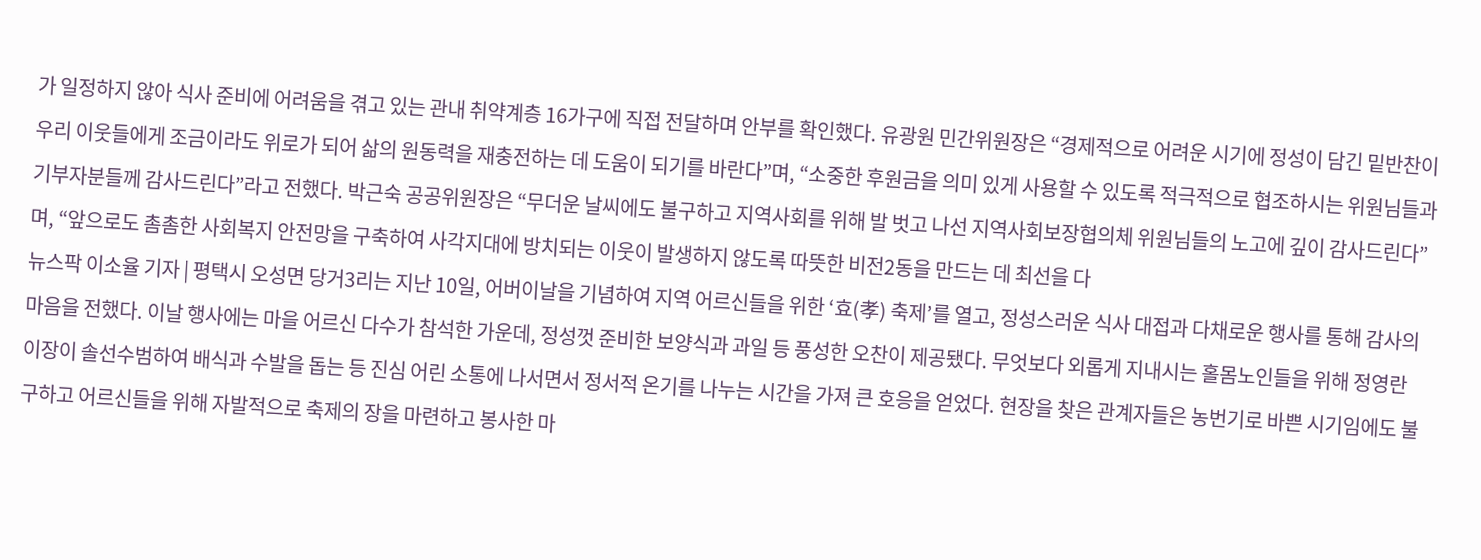가 일정하지 않아 식사 준비에 어려움을 겪고 있는 관내 취약계층 16가구에 직접 전달하며 안부를 확인했다. 유광원 민간위원장은 “경제적으로 어려운 시기에 정성이 담긴 밑반찬이 우리 이웃들에게 조금이라도 위로가 되어 삶의 원동력을 재충전하는 데 도움이 되기를 바란다”며, “소중한 후원금을 의미 있게 사용할 수 있도록 적극적으로 협조하시는 위원님들과 기부자분들께 감사드린다”라고 전했다. 박근숙 공공위원장은 “무더운 날씨에도 불구하고 지역사회를 위해 발 벗고 나선 지역사회보장협의체 위원님들의 노고에 깊이 감사드린다”며, “앞으로도 촘촘한 사회복지 안전망을 구축하여 사각지대에 방치되는 이웃이 발생하지 않도록 따뜻한 비전2동을 만드는 데 최선을 다
뉴스팍 이소율 기자 | 평택시 오성면 당거3리는 지난 10일, 어버이날을 기념하여 지역 어르신들을 위한 ‘효(孝) 축제’를 열고, 정성스러운 식사 대접과 다채로운 행사를 통해 감사의 마음을 전했다. 이날 행사에는 마을 어르신 다수가 참석한 가운데, 정성껏 준비한 보양식과 과일 등 풍성한 오찬이 제공됐다. 무엇보다 외롭게 지내시는 홀몸노인들을 위해 정영란 이장이 솔선수범하여 배식과 수발을 돕는 등 진심 어린 소통에 나서면서 정서적 온기를 나누는 시간을 가져 큰 호응을 얻었다. 현장을 찾은 관계자들은 농번기로 바쁜 시기임에도 불구하고 어르신들을 위해 자발적으로 축제의 장을 마련하고 봉사한 마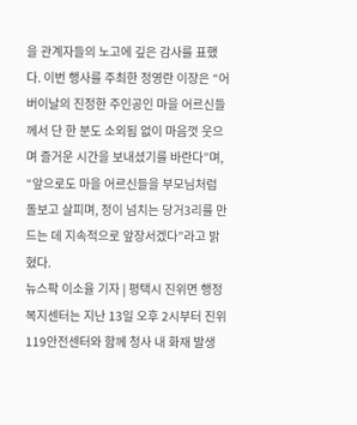을 관계자들의 노고에 깊은 감사를 표했다. 이번 행사를 주최한 정영란 이장은 “어버이날의 진정한 주인공인 마을 어르신들께서 단 한 분도 소외됨 없이 마음껏 웃으며 즐거운 시간을 보내셨기를 바란다”며, “앞으로도 마을 어르신들을 부모님처럼 돌보고 살피며, 정이 넘치는 당거3리를 만드는 데 지속적으로 앞장서겠다”라고 밝혔다.
뉴스팍 이소율 기자 | 평택시 진위면 행정복지센터는 지난 13일 오후 2시부터 진위119안전센터와 함께 청사 내 화재 발생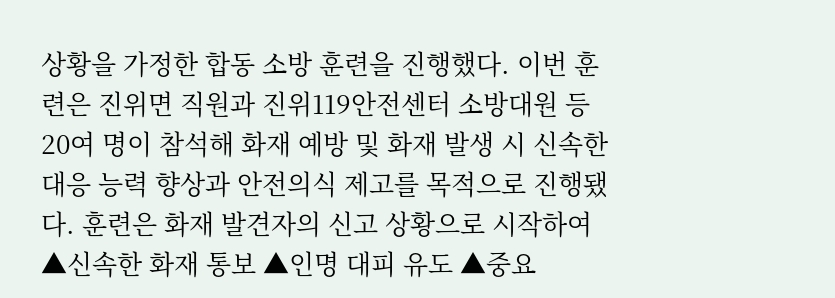상황을 가정한 합동 소방 훈련을 진행했다. 이번 훈련은 진위면 직원과 진위119안전센터 소방대원 등 20여 명이 참석해 화재 예방 및 화재 발생 시 신속한 대응 능력 향상과 안전의식 제고를 목적으로 진행됐다. 훈련은 화재 발견자의 신고 상황으로 시작하여 ▲신속한 화재 통보 ▲인명 대피 유도 ▲중요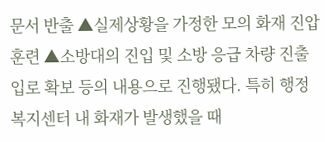문서 반출 ▲실제상황을 가정한 모의 화재 진압 훈련 ▲소방대의 진입 및 소방 응급 차량 진출입로 확보 등의 내용으로 진행됐다. 특히 행정복지센터 내 화재가 발생했을 때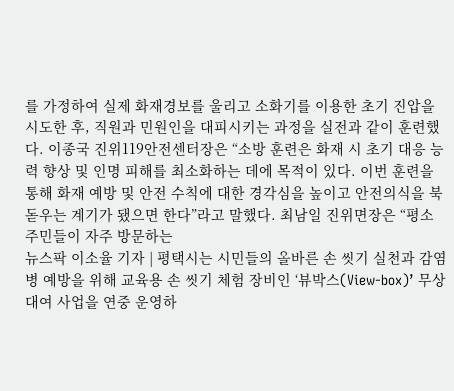를 가정하여 실제 화재경보를 울리고 소화기를 이용한 초기 진압을 시도한 후, 직원과 민원인을 대피시키는 과정을 실전과 같이 훈련했다. 이종국 진위119안전센터장은 “소방 훈련은 화재 시 초기 대응 능력 향상 및 인명 피해를 최소화하는 데에 목적이 있다. 이번 훈련을 통해 화재 예방 및 안전 수칙에 대한 경각심을 높이고 안전의식을 북돋우는 계기가 됐으면 한다”라고 말했다. 최남일 진위면장은 “평소 주민들이 자주 방문하는
뉴스팍 이소율 기자 | 평택시는 시민들의 올바른 손 씻기 실천과 감염병 예방을 위해 교육용 손 씻기 체험 장비인 ‘뷰박스(View-box)’ 무상 대여 사업을 연중 운영하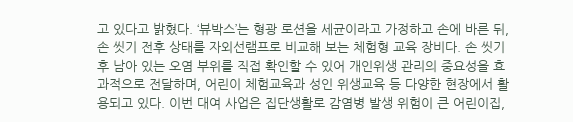고 있다고 밝혔다. ‘뷰박스’는 형광 로션을 세균이라고 가정하고 손에 바른 뒤, 손 씻기 전후 상태를 자외선램프로 비교해 보는 체험형 교육 장비다. 손 씻기 후 남아 있는 오염 부위를 직접 확인할 수 있어 개인위생 관리의 중요성을 효과적으로 전달하며, 어린이 체험교육과 성인 위생교육 등 다양한 현장에서 활용되고 있다. 이번 대여 사업은 집단생활로 감염병 발생 위험이 큰 어린이집,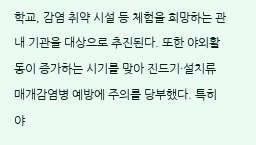학교, 감염 취약 시설 등 체험을 희망하는 관내 기관을 대상으로 추진된다. 또한 야외활동이 증가하는 시기를 맞아 진드기·설치류 매개감염병 예방에 주의를 당부했다. 특히 야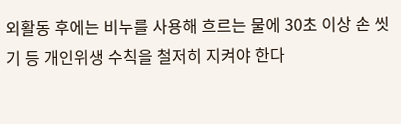외활동 후에는 비누를 사용해 흐르는 물에 30초 이상 손 씻기 등 개인위생 수칙을 철저히 지켜야 한다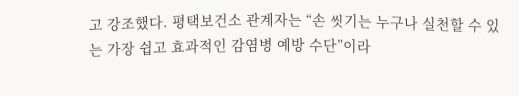고 강조했다. 평택보건소 관계자는 “손 씻기는 누구나 실천할 수 있는 가장 쉽고 효과적인 감염병 예방 수단”이라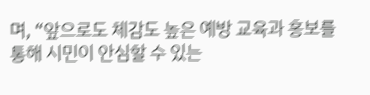며, “앞으로도 체감도 높은 예방 교육과 홍보를 통해 시민이 안심할 수 있는